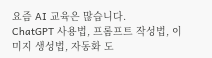요즘 AI 교육은 많습니다.
ChatGPT 사용법, 프롬프트 작성법, 이미지 생성법, 자동화 도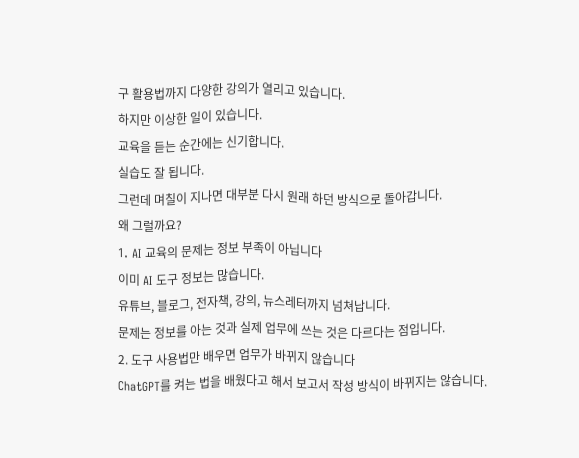구 활용법까지 다양한 강의가 열리고 있습니다.
하지만 이상한 일이 있습니다.
교육을 듣는 순간에는 신기합니다.
실습도 잘 됩니다.
그런데 며칠이 지나면 대부분 다시 원래 하던 방식으로 돌아갑니다.
왜 그럴까요?
1. AI 교육의 문제는 정보 부족이 아닙니다
이미 AI 도구 정보는 많습니다.
유튜브, 블로그, 전자책, 강의, 뉴스레터까지 넘쳐납니다.
문제는 정보를 아는 것과 실제 업무에 쓰는 것은 다르다는 점입니다.
2. 도구 사용법만 배우면 업무가 바뀌지 않습니다
ChatGPT를 켜는 법을 배웠다고 해서 보고서 작성 방식이 바뀌지는 않습니다.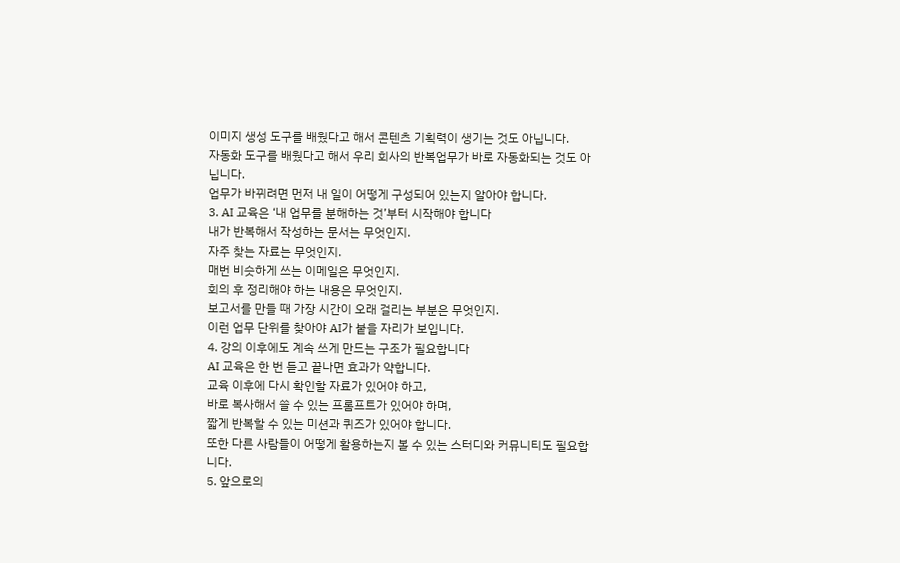이미지 생성 도구를 배웠다고 해서 콘텐츠 기획력이 생기는 것도 아닙니다.
자동화 도구를 배웠다고 해서 우리 회사의 반복업무가 바로 자동화되는 것도 아닙니다.
업무가 바뀌려면 먼저 내 일이 어떻게 구성되어 있는지 알아야 합니다.
3. AI 교육은 ‘내 업무를 분해하는 것’부터 시작해야 합니다
내가 반복해서 작성하는 문서는 무엇인지.
자주 찾는 자료는 무엇인지.
매번 비슷하게 쓰는 이메일은 무엇인지.
회의 후 정리해야 하는 내용은 무엇인지.
보고서를 만들 때 가장 시간이 오래 걸리는 부분은 무엇인지.
이런 업무 단위를 찾아야 AI가 붙을 자리가 보입니다.
4. 강의 이후에도 계속 쓰게 만드는 구조가 필요합니다
AI 교육은 한 번 듣고 끝나면 효과가 약합니다.
교육 이후에 다시 확인할 자료가 있어야 하고,
바로 복사해서 쓸 수 있는 프롬프트가 있어야 하며,
짧게 반복할 수 있는 미션과 퀴즈가 있어야 합니다.
또한 다른 사람들이 어떻게 활용하는지 볼 수 있는 스터디와 커뮤니티도 필요합니다.
5. 앞으로의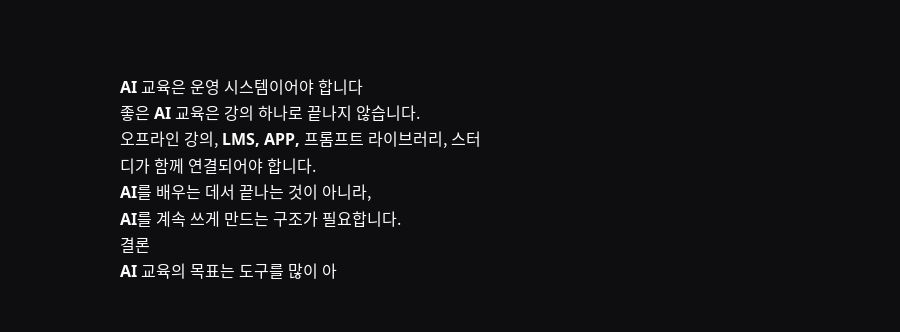AI 교육은 운영 시스템이어야 합니다
좋은 AI 교육은 강의 하나로 끝나지 않습니다.
오프라인 강의, LMS, APP, 프롬프트 라이브러리, 스터디가 함께 연결되어야 합니다.
AI를 배우는 데서 끝나는 것이 아니라,
AI를 계속 쓰게 만드는 구조가 필요합니다.
결론
AI 교육의 목표는 도구를 많이 아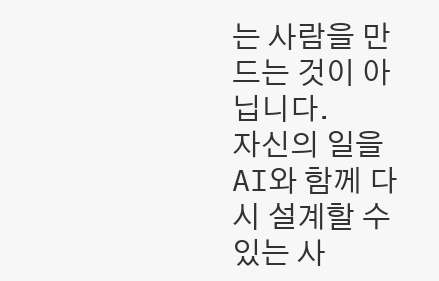는 사람을 만드는 것이 아닙니다.
자신의 일을 AI와 함께 다시 설계할 수 있는 사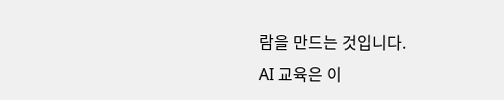람을 만드는 것입니다.
AI 교육은 이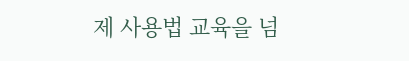제 사용법 교육을 넘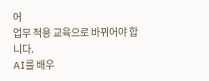어
업무 적용 교육으로 바뀌어야 합니다.
AI를 배우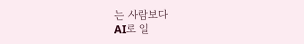는 사람보다
AI로 일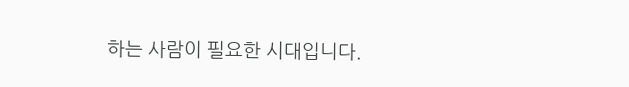하는 사람이 필요한 시대입니다.